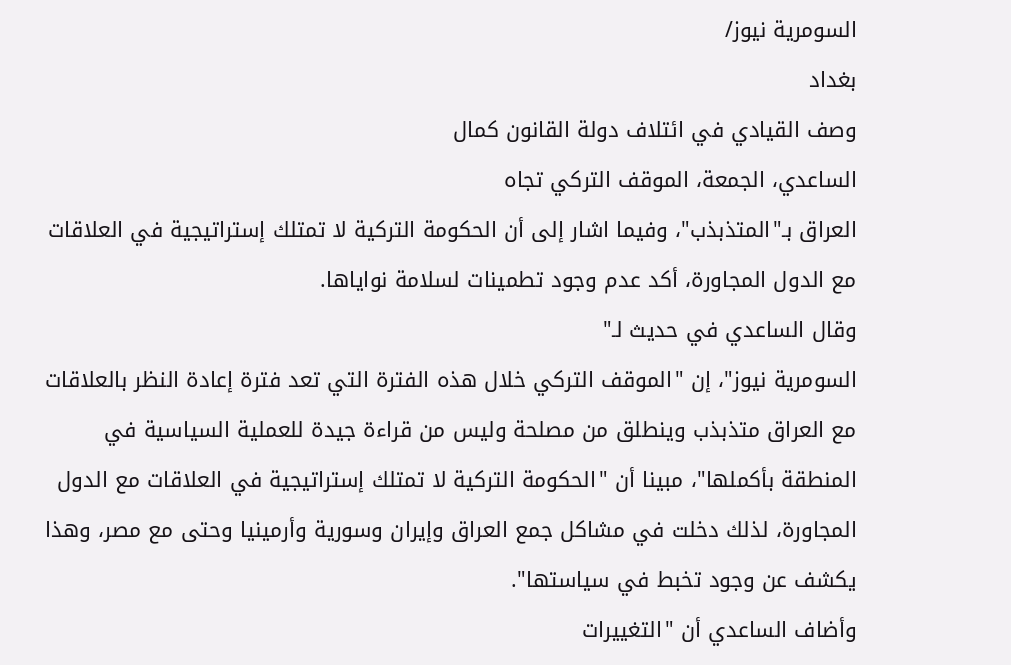السومرية نيوز/
بغداد
وصف القيادي في ائتلاف دولة القانون كمال
الساعدي، الجمعة، الموقف التركي تجاه
العراق بـ"المتذبذب"، وفيما اشار إلى أن الحكومة التركية لا تمتلك إستراتيجية في العلاقات مع الدول المجاورة، أكد عدم وجود تطمينات لسلامة نواياها.
وقال الساعدي في حديث لـ"
السومرية نيوز"، إن "الموقف التركي خلال هذه الفترة التي تعد فترة إعادة النظر بالعلاقات مع العراق متذبذب وينطلق من مصلحة وليس من قراءة جيدة للعملية السياسية في المنطقة بأكملها"، مبينا أن "الحكومة التركية لا تمتلك إستراتيجية في العلاقات مع الدول المجاورة، لذلك دخلت في مشاكل جمع العراق وإيران وسورية وأرمينيا وحتى مع مصر، وهذا يكشف عن وجود تخبط في سياستها".
وأضاف الساعدي أن "التغييرات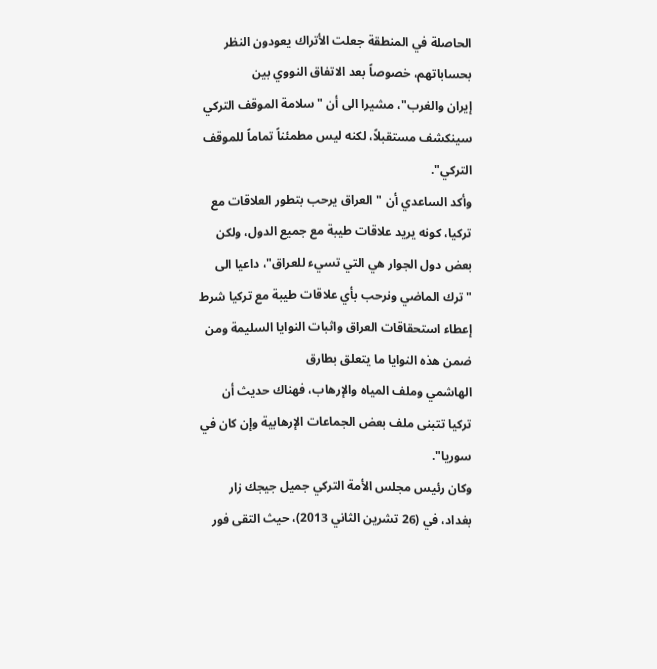الحاصلة في المنطقة جعلت الأتراك يعودون النظر بحساباتهم، خصوصاً بعد الاتفاق النووي بين
إيران والغرب"، مشيرا الى أن "سلامة الموقف التركي سينكشف مستقبلاً، لكنه ليس مطمئناً تماماً للموقف التركي".
وأكد الساعدي أن "العراق يرحب بتطور العلاقات مع
تركيا، كونه يريد علاقات طيبة مع جميع الدول، ولكن بعض دول الجوار هي التي تسيء للعراق"، داعيا الى "ترك الماضي ونرحب بأي علاقات طيبة مع تركيا شرط إعطاء استحقاقات العراق واثبات النوايا السليمة ومن ضمن هذه النوايا ما يتعلق بطارق
الهاشمي وملف المياه والإرهاب، فهناك حديث أن تركيا تتبنى ملف بعض الجماعات الإرهابية وإن كان في سوريا".
وكان رئيس مجلس الأمة التركي جميل جيجك زار بغداد، في (26 تشرين الثاني 2013)، حيث التقى فور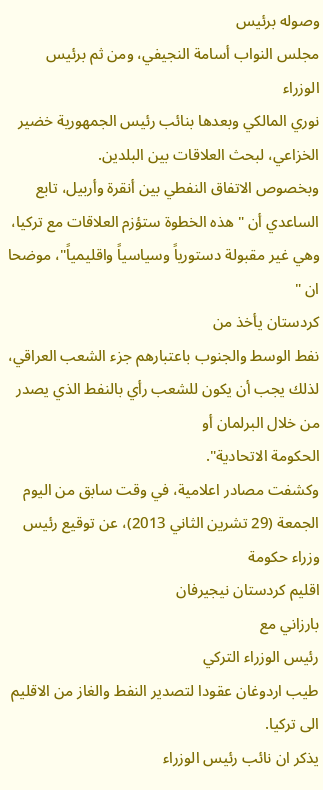وصوله برئيس
مجلس النواب أسامة النجيفي، ومن ثم برئيس الوزراء
نوري المالكي وبعدها بنائب رئيس الجمهورية خضير الخزاعي، لبحث العلاقات بين البلدين.
وبخصوص الاتفاق النفطي بين أنقرة وأربيل، تابع الساعدي أن "هذه الخطوة ستؤزم العلاقات مع تركيا، وهي غير مقبولة دستورياً وسياسياً واقليمياً"، موضحا ان "
كردستان يأخذ من
نفط الوسط والجنوب باعتبارهم جزء الشعب العراقي، لذلك يجب أن يكون للشعب رأي بالنفط الذي يصدر من خلال البرلمان أو
الحكومة الاتحادية".
وكشفت مصادر اعلامية، في وقت سابق من اليوم الجمعة (29 تشرين الثاني 2013)، عن توقيع رئيس وزراء حكومة
اقليم كردستان نيجيرفان
بارزاني مع
رئيس الوزراء التركي
طيب اردوغان عقودا لتصدير النفط والغاز من الاقليم الى تركيا.
يذكر ان نائب رئيس الوزراء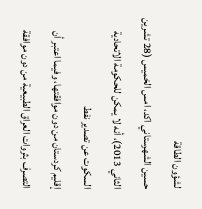لشؤون الطاقة
حسين الشهرستاني اكد، امس الخميس (28 تشرين الثاني 2013)، أنه لا يمكن للحكومة الاتحادية السكوت عن تصدير نفط
إقليم كردستان من دون موافقتها، وفيما اعتبر أن التصرف بثروات العراق الطبيعية من دون موافقة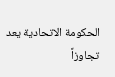الحكومة الاتحادية يعد تجاوزاً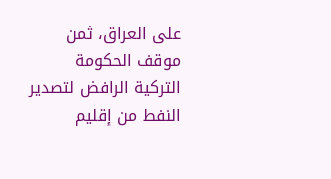على العراق، ثمن موقف الحكومة التركية الرافض لتصدير النفط من إقليم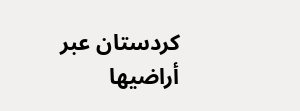كردستان عبر أراضيها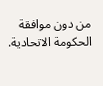من دون موافقة الحكومة الاتحادية.